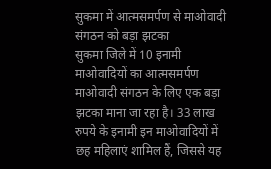सुकमा में आत्मसमर्पण से माओवादी संगठन को बड़ा झटका
सुकमा जिले में 10 इनामी माओवादियों का आत्मसमर्पण माओवादी संगठन के लिए एक बड़ा झटका माना जा रहा है। 33 लाख रुपये के इनामी इन माओवादियों में छह महिलाएं शामिल हैं, जिससे यह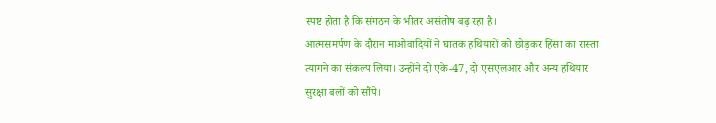स्पष्ट होता है कि संगठन के भीतर असंतोष बढ़ रहा है।
आत्मसमर्पण के दौरान माओवादियों ने घातक हथियारों को छोड़कर हिंसा का रास्ता त्यागने का संकल्प लिया। उन्होंने दो एके-47, दो एसएलआर और अन्य हथियार सुरक्षा बलों को सौंपे।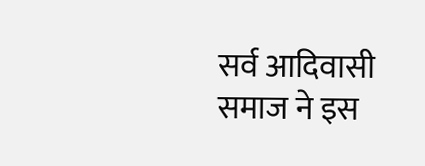सर्व आदिवासी समाज ने इस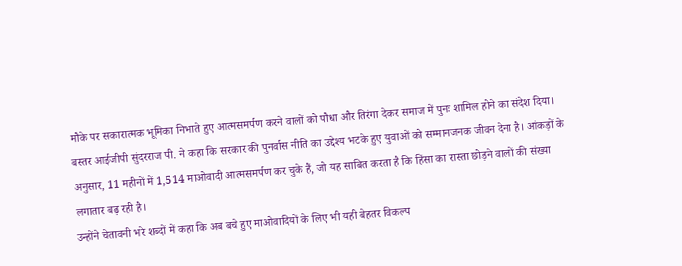मौके पर सकारात्मक भूमिका निभाते हुए आत्मसमर्पण करने वालों को पौधा और तिरंगा देकर समाज में पुनः शामिल होने का संदेश दिया।
बस्तर आईजीपी सुंदरराज पी. ने कहा कि सरकार की पुनर्वास नीति का उद्देश्य भटके हुए युवाओं को सम्मानजनक जीवन देना है। आंकड़ों के अनुसार, 11 महीनों में 1,514 माओवादी आत्मसमर्पण कर चुके हैं, जो यह साबित करता है कि हिंसा का रास्ता छोड़ने वालों की संख्या लगातार बढ़ रही है।
उन्होंने चेतावनी भरे शब्दों में कहा कि अब बचे हुए माओवादियों के लिए भी यही बेहतर विकल्प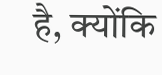है, क्योंकि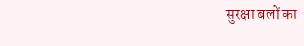सुरक्षा बलों का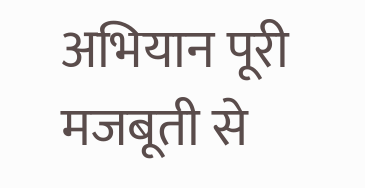अभियान पूरी मजबूती से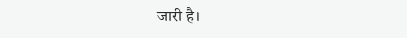जारी है।